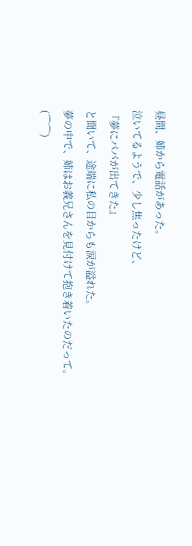昼間、姉から電話があった。
泣いてるようで、少し焦ったけど、
『夢にパパが出てきた』
と聞いて、途端に私の目からも涙が溢れた。
夢の中で、姉はお義兄さんを見付けて抱き着いたのだって。
(⌒⌒)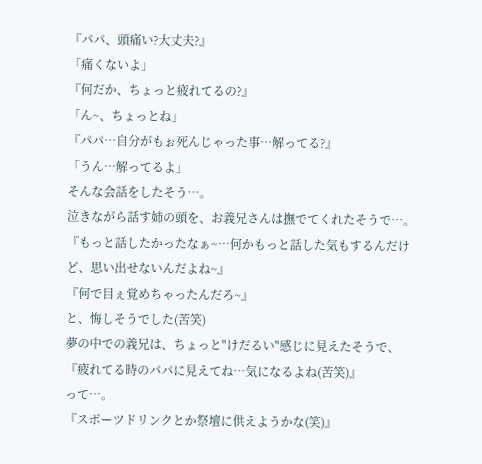『パパ、頭痛い?大丈夫?』
「痛くないよ」
『何だか、ちょっと疲れてるの?』
「ん~、ちょっとね」
『パパ…自分がもぉ死んじゃった事…解ってる?』
「うん…解ってるよ」
そんな会話をしたそう…。
泣きながら話す姉の頭を、お義兄さんは撫でてくれたそうで…。
『もっと話したかったなぁ~…何かもっと話した気もするんだけど、思い出せないんだよね~』
『何で目ぇ覚めちゃったんだろ~』
と、悔しそうでした(苦笑)
夢の中での義兄は、ちょっと"けだるい"感じに見えたそうで、
『疲れてる時のパパに見えてね…気になるよね(苦笑)』
って…。
『スポーツドリンクとか祭壇に供えようかな(笑)』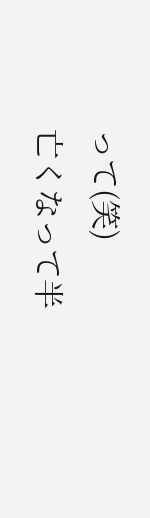って(笑)
亡くなって半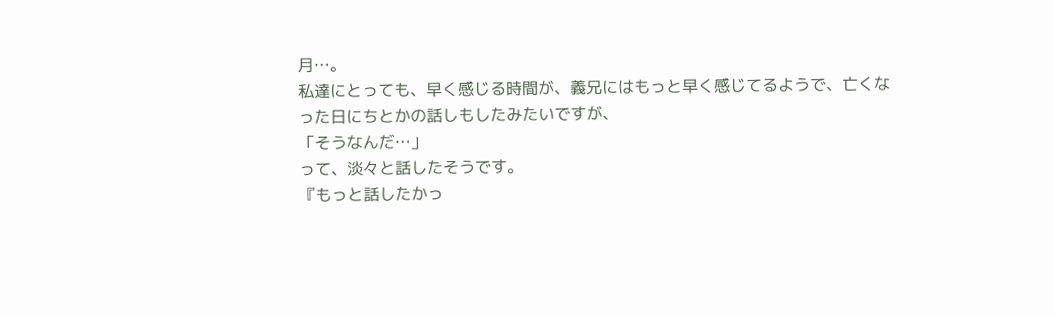月…。
私達にとっても、早く感じる時間が、義兄にはもっと早く感じてるようで、亡くなった日にちとかの話しもしたみたいですが、
「そうなんだ…」
って、淡々と話したそうです。
『もっと話したかっ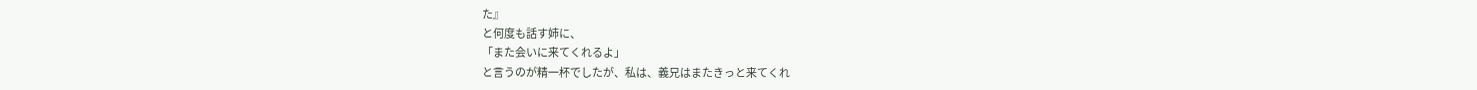た』
と何度も話す姉に、
「また会いに来てくれるよ」
と言うのが精一杯でしたが、私は、義兄はまたきっと来てくれ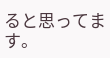ると思ってます。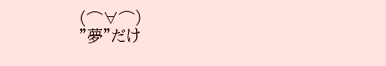(⌒∀⌒)
"夢"だけ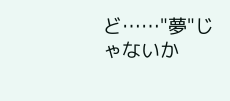ど……"夢"じゃないか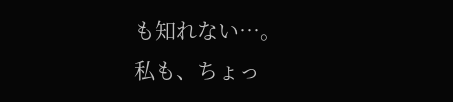も知れない…。
私も、ちょっ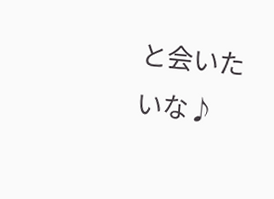と会いたいな♪